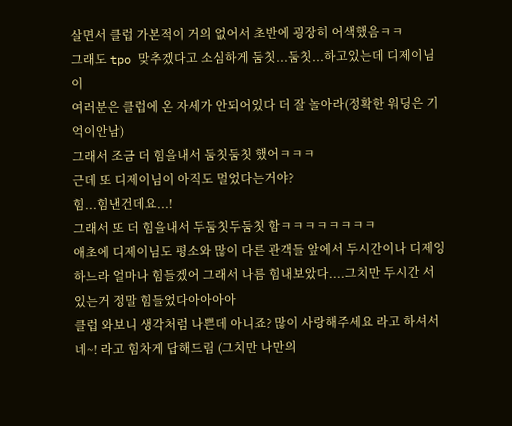살면서 클럽 가본적이 거의 없어서 초반에 굉장히 어색했음ㅋㅋ
그래도 tpo 맞추겠다고 소심하게 둠칫...둠칫...하고있는데 디제이님이
여러분은 클럽에 온 자세가 안되어있다 더 잘 놀아라(정확한 워딩은 기억이안남)
그래서 조금 더 힘을내서 둠칫둠칫 했어ㅋㅋㅋ
근데 또 디제이님이 아직도 멀었다는거야?
힘...힘낸건데요...!
그래서 또 더 힘을내서 두둠칫두둠칫 함ㅋㅋㅋㅋㅋㅋㅋㅋ
애초에 디제이님도 평소와 많이 다른 관객들 앞에서 두시간이나 디제잉하느라 얼마나 힘들겠어 그래서 나름 힘내보았다....그치만 두시간 서있는거 정말 힘들었다아아아아
클럽 와보니 생각처럼 나쁜데 아니죠? 많이 사랑해주세요 라고 하셔서 네~! 라고 힘차게 답해드림 (그치만 나만의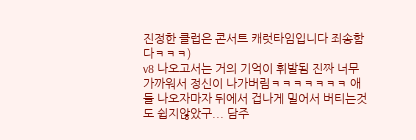진정한 클럽은 콘서트 캐럿타임입니다 죄송함다ㅋㅋㅋ)
v8 나오고서는 거의 기억이 휘발됨 진짜 너무 가까워서 정신이 나가버림ㅋㅋㅋㅋㅋㅋㅋ 애들 나오자마자 뒤에서 겁나게 밀어서 버티는것도 쉽지않았구... 담주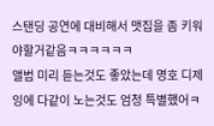스탠딩 공연에 대비해서 맷집을 좀 키워야할거같음ㅋㅋㅋㅋㅋㅋ
앨범 미리 듣는것도 좋았는데 명호 디제잉에 다같이 노는것도 엄청 특별했어ㅋ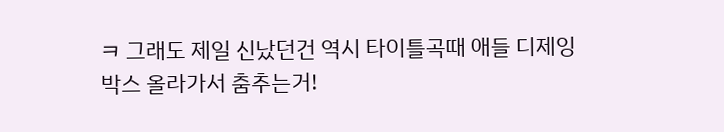ㅋ 그래도 제일 신났던건 역시 타이틀곡때 애들 디제잉박스 올라가서 춤추는거!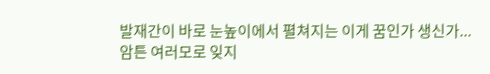발재간이 바로 눈높이에서 펼쳐지는 이게 꿈인가 생신가...
암튼 여러모로 잊지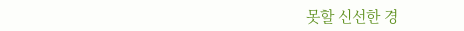못할 신선한 경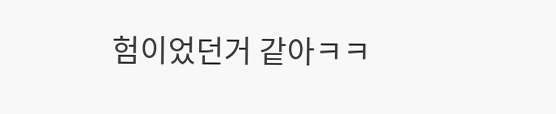험이었던거 같아ㅋㅋ